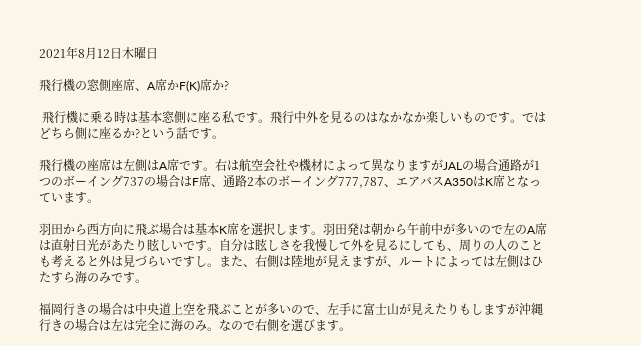2021年8月12日木曜日

飛行機の窓側座席、A席かF(K)席か?

 飛行機に乗る時は基本窓側に座る私です。飛行中外を見るのはなかなか楽しいものです。ではどちら側に座るか?という話です。

飛行機の座席は左側はA席です。右は航空会社や機材によって異なりますがJALの場合通路が1つのボーイング737の場合はF席、通路2本のボーイング777,787、エアバスA350はK席となっています。

羽田から西方向に飛ぶ場合は基本K席を選択します。羽田発は朝から午前中が多いので左のA席は直射日光があたり眩しいです。自分は眩しさを我慢して外を見るにしても、周りの人のことも考えると外は見づらいですし。また、右側は陸地が見えますが、ルートによっては左側はひたすら海のみです。

福岡行きの場合は中央道上空を飛ぶことが多いので、左手に富士山が見えたりもしますが沖縄行きの場合は左は完全に海のみ。なので右側を選びます。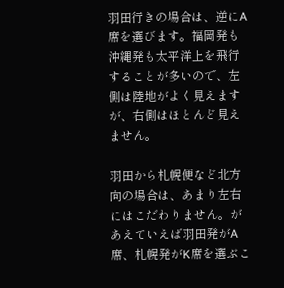羽田行きの場合は、逆にA席を選びます。福岡発も沖縄発も太平洋上を飛行することが多いので、左側は陸地がよく見えますが、右側はほとんど見えません。

羽田から札幌便など北方向の場合は、あまり左右にはこだわりません。があえていえば羽田発がA席、札幌発がK席を選ぶこ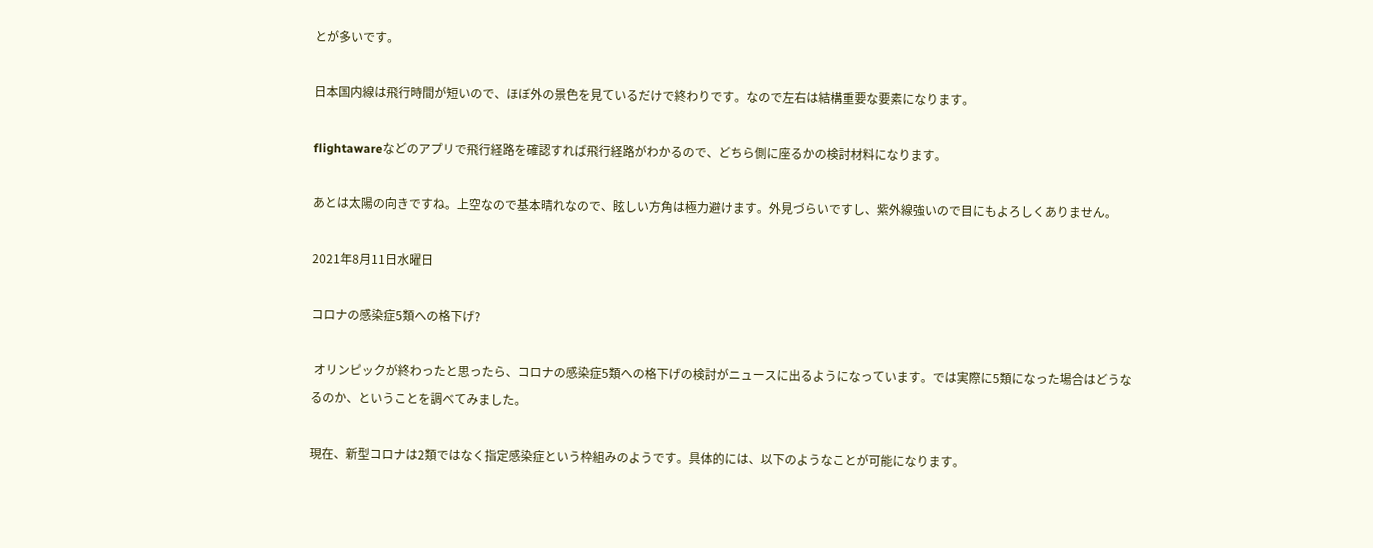とが多いです。

日本国内線は飛行時間が短いので、ほぼ外の景色を見ているだけで終わりです。なので左右は結構重要な要素になります。

flightawareなどのアプリで飛行経路を確認すれば飛行経路がわかるので、どちら側に座るかの検討材料になります。

あとは太陽の向きですね。上空なので基本晴れなので、眩しい方角は極力避けます。外見づらいですし、紫外線強いので目にもよろしくありません。

2021年8月11日水曜日

コロナの感染症5類への格下げ?

 オリンピックが終わったと思ったら、コロナの感染症5類への格下げの検討がニュースに出るようになっています。では実際に5類になった場合はどうなるのか、ということを調べてみました。

現在、新型コロナは2類ではなく指定感染症という枠組みのようです。具体的には、以下のようなことが可能になります。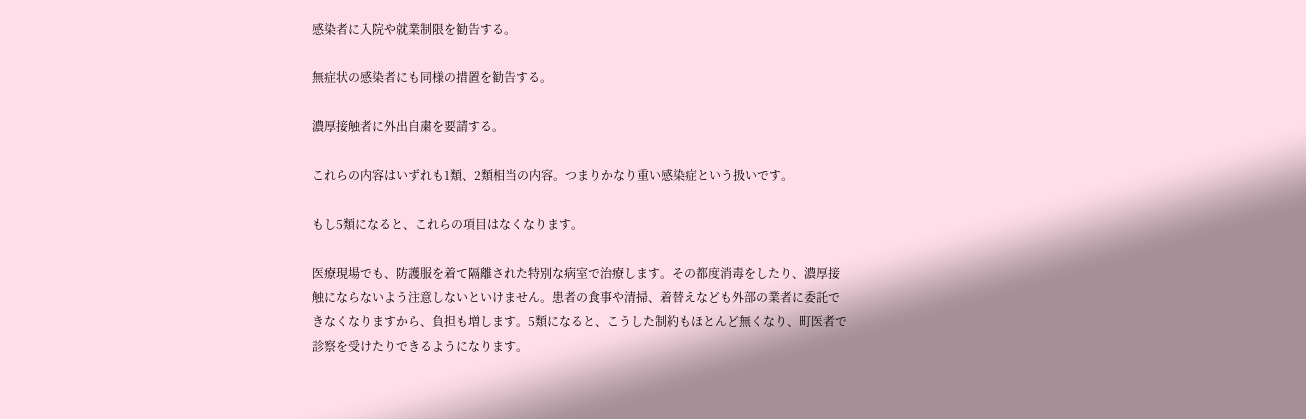感染者に入院や就業制限を勧告する。

無症状の感染者にも同様の措置を勧告する。

濃厚接触者に外出自粛を要請する。

これらの内容はいずれも1類、2類相当の内容。つまりかなり重い感染症という扱いです。

もし5類になると、これらの項目はなくなります。

医療現場でも、防護服を着て隔離された特別な病室で治療します。その都度消毒をしたり、濃厚接触にならないよう注意しないといけません。患者の食事や清掃、着替えなども外部の業者に委託できなくなりますから、負担も増します。5類になると、こうした制約もほとんど無くなり、町医者で診察を受けたりできるようになります。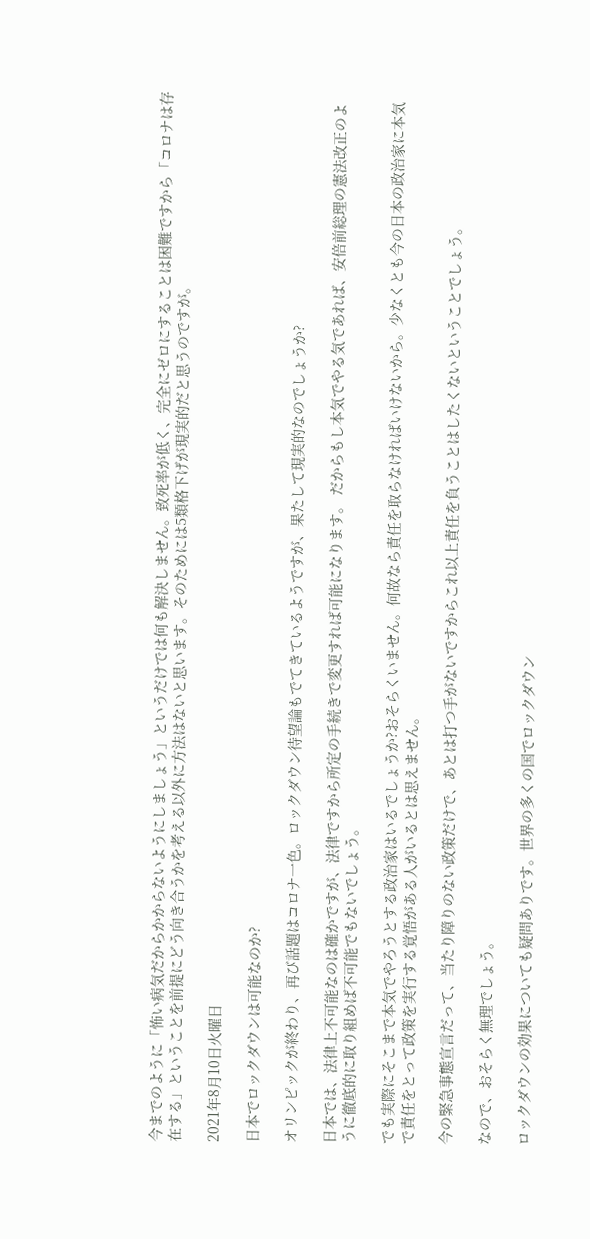今までのように「怖い病気だからかからないようにしましょう」というだけでは何も解決しません。致死率が低く、完全にゼロにすることは困難ですから「コロナは存在する」ということを前提にどう向き合うかを考える以外に方法はないと思います。そのためには5類格下げが現実的だと思うのですが。

2021年8月10日火曜日

日本でロックダウンは可能なのか?

オリンピックが終わり、再び話題はコロナ一色。ロックダウン待望論もでてきているようですが、果たして現実的なのでしょうか?

日本では、法律上不可能なのは確かですが、法律ですから所定の手続きで変更すれば可能になります。 だからもし本気でやる気であれば、安倍前総理の憲法改正のように徹底的に取り組めば不可能でもないでしょう。

でも実際にそこまで本気でやろうとする政治家はいるでしょうか?おそらくいません。何故なら責任を取らなければいけないから。少なくとも今の日本の政治家に本気で責任をとって政策を実行する覚悟がある人がいるとは思えません。

今の緊急事態宣言だって、当たり障りのない政策だけで、あとは打つ手がないですからこれ以上責任を負うことはしたくないということでしょう。

なので、おそらく無理でしょう。

ロックダウンの効果についても疑問ありです。世界の多くの国でロックダウン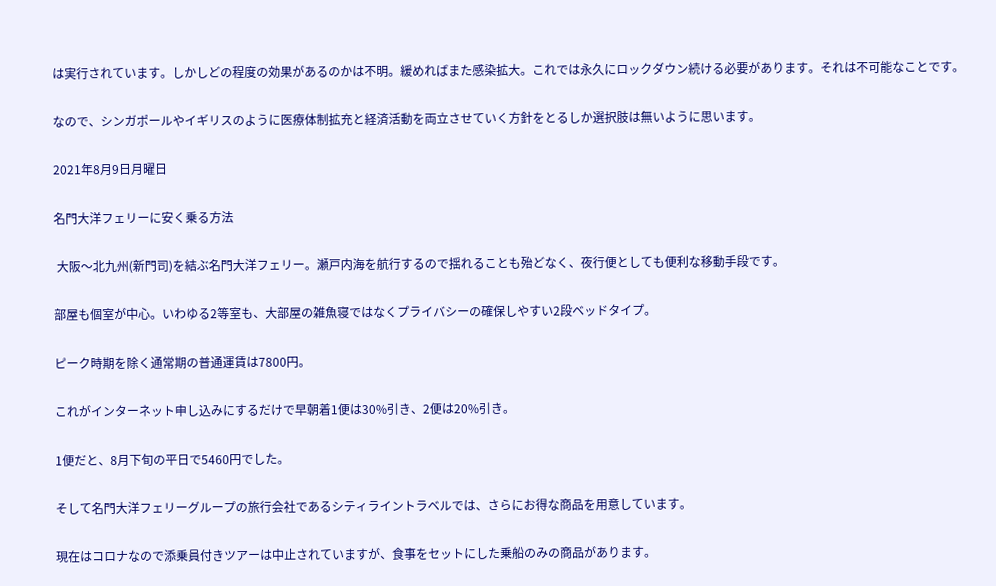は実行されています。しかしどの程度の効果があるのかは不明。緩めればまた感染拡大。これでは永久にロックダウン続ける必要があります。それは不可能なことです。

なので、シンガポールやイギリスのように医療体制拡充と経済活動を両立させていく方針をとるしか選択肢は無いように思います。

2021年8月9日月曜日

名門大洋フェリーに安く乗る方法

 大阪〜北九州(新門司)を結ぶ名門大洋フェリー。瀬戸内海を航行するので揺れることも殆どなく、夜行便としても便利な移動手段です。

部屋も個室が中心。いわゆる2等室も、大部屋の雑魚寝ではなくプライバシーの確保しやすい2段ベッドタイプ。

ピーク時期を除く通常期の普通運賃は7800円。

これがインターネット申し込みにするだけで早朝着1便は30%引き、2便は20%引き。

1便だと、8月下旬の平日で5460円でした。

そして名門大洋フェリーグループの旅行会社であるシティライントラベルでは、さらにお得な商品を用意しています。

現在はコロナなので添乗員付きツアーは中止されていますが、食事をセットにした乗船のみの商品があります。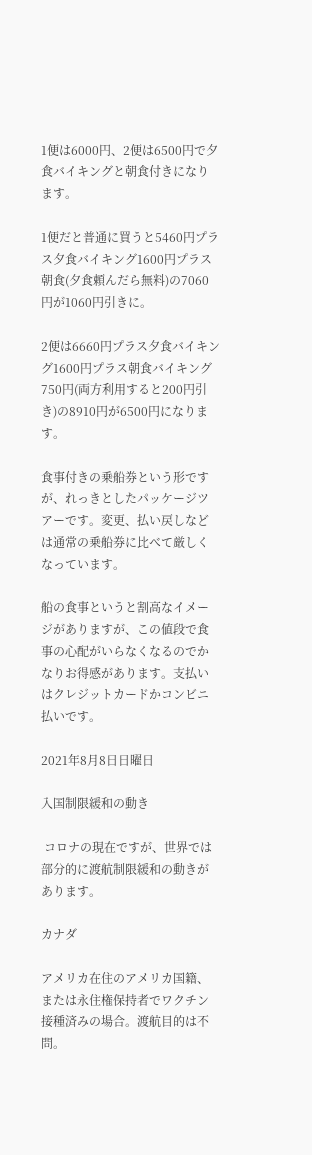1便は6000円、2便は6500円で夕食バイキングと朝食付きになります。

1便だと普通に買うと5460円プラス夕食バイキング1600円プラス朝食(夕食頼んだら無料)の7060円が1060円引きに。

2便は6660円プラス夕食バイキング1600円プラス朝食バイキング750円(両方利用すると200円引き)の8910円が6500円になります。

食事付きの乗船券という形ですが、れっきとしたパッケージツアーです。変更、払い戻しなどは通常の乗船券に比べて厳しくなっています。

船の食事というと割高なイメージがありますが、この値段で食事の心配がいらなくなるのでかなりお得感があります。支払いはクレジットカードかコンビニ払いです。

2021年8月8日日曜日

入国制限緩和の動き

 コロナの現在ですが、世界では部分的に渡航制限緩和の動きがあります。

カナダ

アメリカ在住のアメリカ国籍、または永住権保持者でワクチン接種済みの場合。渡航目的は不問。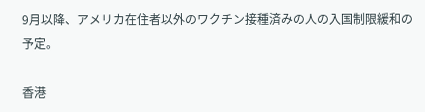9月以降、アメリカ在住者以外のワクチン接種済みの人の入国制限緩和の予定。

香港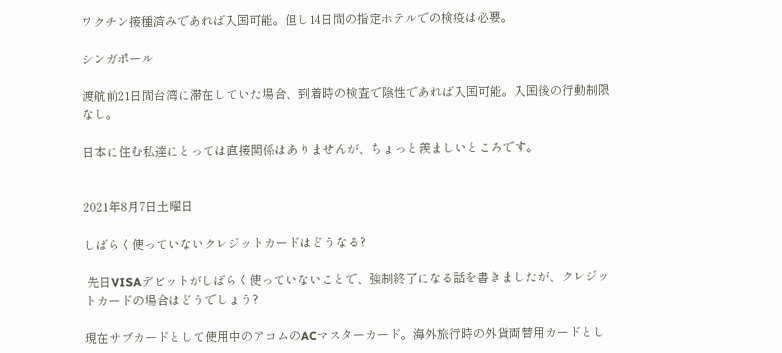ワクチン接種済みであれば入国可能。但し14日間の指定ホテルでの検疫は必要。

シンガポール

渡航前21日間台湾に滞在していた場合、到着時の検査で陰性であれば入国可能。入国後の行動制限なし。

日本に住む私達にとっては直接関係はありませんが、ちょっと羨ましいところです。


2021年8月7日土曜日

しばらく使っていないクレジットカードはどうなる?

 先日VISAデビットがしばらく使っていないことで、強制終了になる話を書きましたが、クレジットカードの場合はどうでしょう?

現在サブカードとして使用中のアコムのACマスターカード。海外旅行時の外貨両替用カードとし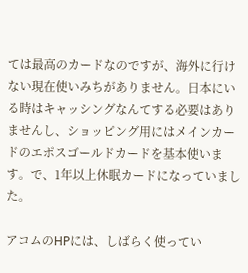ては最高のカードなのですが、海外に行けない現在使いみちがありません。日本にいる時はキャッシングなんてする必要はありませんし、ショッピング用にはメインカードのエポスゴールドカードを基本使います。で、1年以上休眠カードになっていました。

アコムのHPには、しばらく使ってい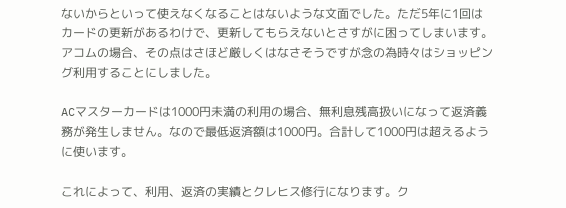ないからといって使えなくなることはないような文面でした。ただ5年に1回はカードの更新があるわけで、更新してもらえないとさすがに困ってしまいます。アコムの場合、その点はさほど厳しくはなさそうですが念の為時々はショッピング利用することにしました。

ACマスターカードは1000円未満の利用の場合、無利息残高扱いになって返済義務が発生しません。なので最低返済額は1000円。合計して1000円は超えるように使います。

これによって、利用、返済の実績とクレヒス修行になります。ク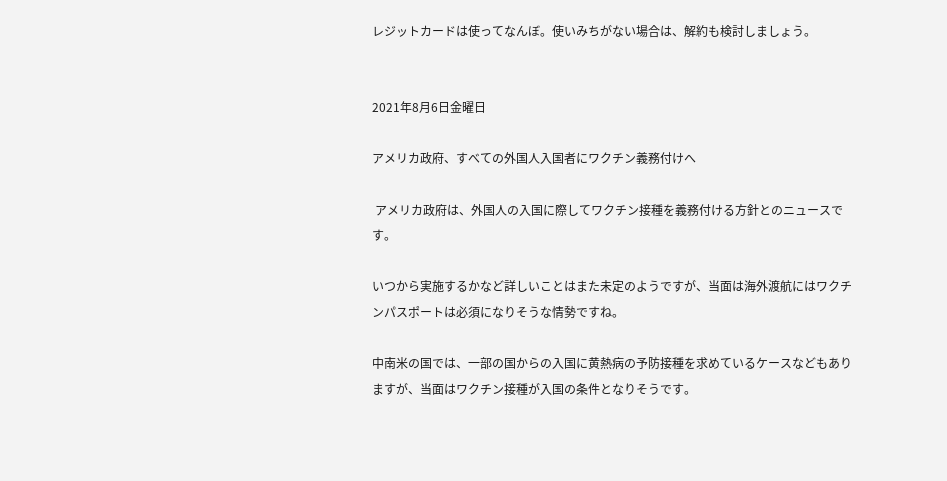レジットカードは使ってなんぼ。使いみちがない場合は、解約も検討しましょう。


2021年8月6日金曜日

アメリカ政府、すべての外国人入国者にワクチン義務付けへ

 アメリカ政府は、外国人の入国に際してワクチン接種を義務付ける方針とのニュースです。

いつから実施するかなど詳しいことはまた未定のようですが、当面は海外渡航にはワクチンパスポートは必須になりそうな情勢ですね。

中南米の国では、一部の国からの入国に黄熱病の予防接種を求めているケースなどもありますが、当面はワクチン接種が入国の条件となりそうです。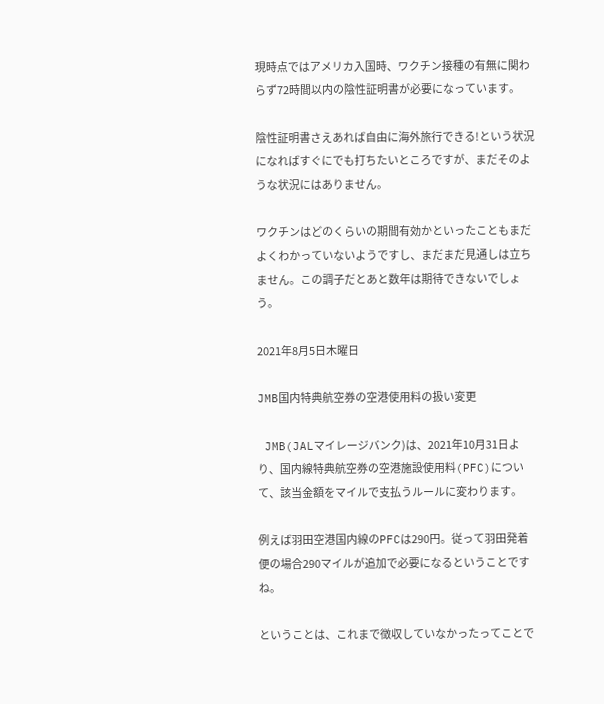現時点ではアメリカ入国時、ワクチン接種の有無に関わらず72時間以内の陰性証明書が必要になっています。

陰性証明書さえあれば自由に海外旅行できる!という状況になればすぐにでも打ちたいところですが、まだそのような状況にはありません。

ワクチンはどのくらいの期間有効かといったこともまだよくわかっていないようですし、まだまだ見通しは立ちません。この調子だとあと数年は期待できないでしょう。

2021年8月5日木曜日

JMB国内特典航空券の空港使用料の扱い変更

 JMB(JALマイレージバンク)は、2021年10月31日より、国内線特典航空券の空港施設使用料(PFC)について、該当金額をマイルで支払うルールに変わります。

例えば羽田空港国内線のPFCは290円。従って羽田発着便の場合290マイルが追加で必要になるということですね。

ということは、これまで徴収していなかったってことで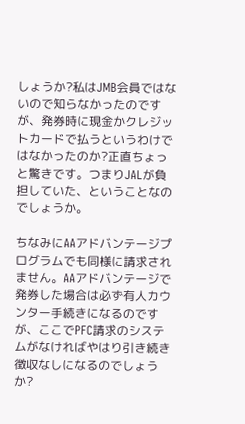しょうか?私はJMB会員ではないので知らなかったのですが、発券時に現金かクレジットカードで払うというわけではなかったのか?正直ちょっと驚きです。つまりJALが負担していた、ということなのでしょうか。

ちなみにAAアドバンテージプログラムでも同様に請求されません。AAアドバンテージで発券した場合は必ず有人カウンター手続きになるのですが、ここでPFC請求のシステムがなければやはり引き続き徴収なしになるのでしょうか?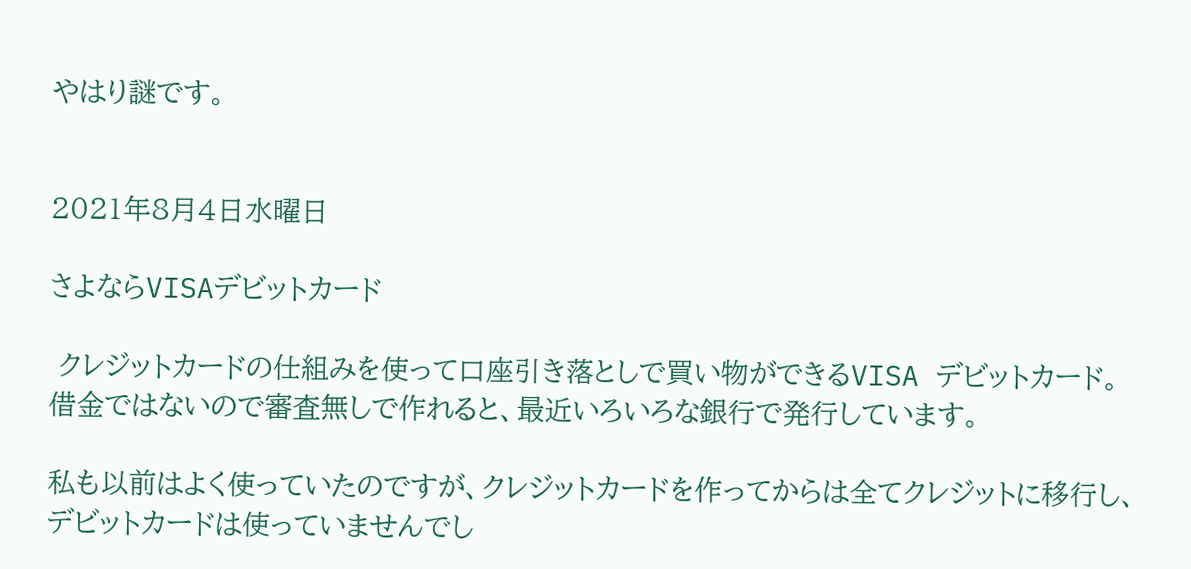やはり謎です。


2021年8月4日水曜日

さよならVISAデビットカード

 クレジットカードの仕組みを使って口座引き落としで買い物ができるVISA デビットカード。借金ではないので審査無しで作れると、最近いろいろな銀行で発行しています。

私も以前はよく使っていたのですが、クレジットカードを作ってからは全てクレジットに移行し、デビットカードは使っていませんでし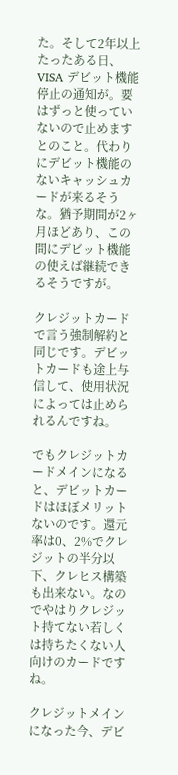た。そして2年以上たったある日、VISA デビット機能停止の通知が。要はずっと使っていないので止めますとのこと。代わりにデビット機能のないキャッシュカードが来るそうな。猶予期間が2ヶ月ほどあり、この間にデビット機能の使えば継続できるそうですが。

クレジットカードで言う強制解約と同じです。デビットカードも途上与信して、使用状況によっては止められるんですね。

でもクレジットカードメインになると、デビットカードはほぼメリットないのです。還元率は0、2%でクレジットの半分以下、クレヒス構築も出来ない。なのでやはりクレジット持てない若しくは持ちたくない人向けのカードですね。

クレジットメインになった今、デビ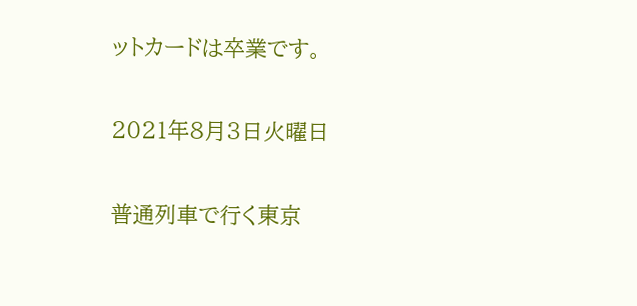ットカードは卒業です。

2021年8月3日火曜日

普通列車で行く東京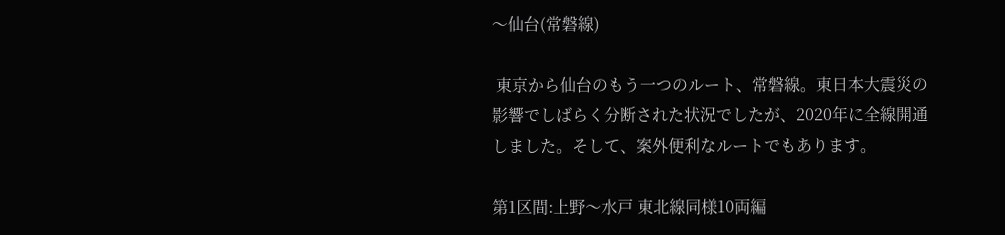〜仙台(常磐線)

 東京から仙台のもう一つのルート、常磐線。東日本大震災の影響でしばらく分断された状況でしたが、2020年に全線開通しました。そして、案外便利なルートでもあります。

第1区間:上野〜水戸 東北線同様10両編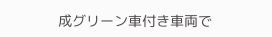成グリーン車付き車両で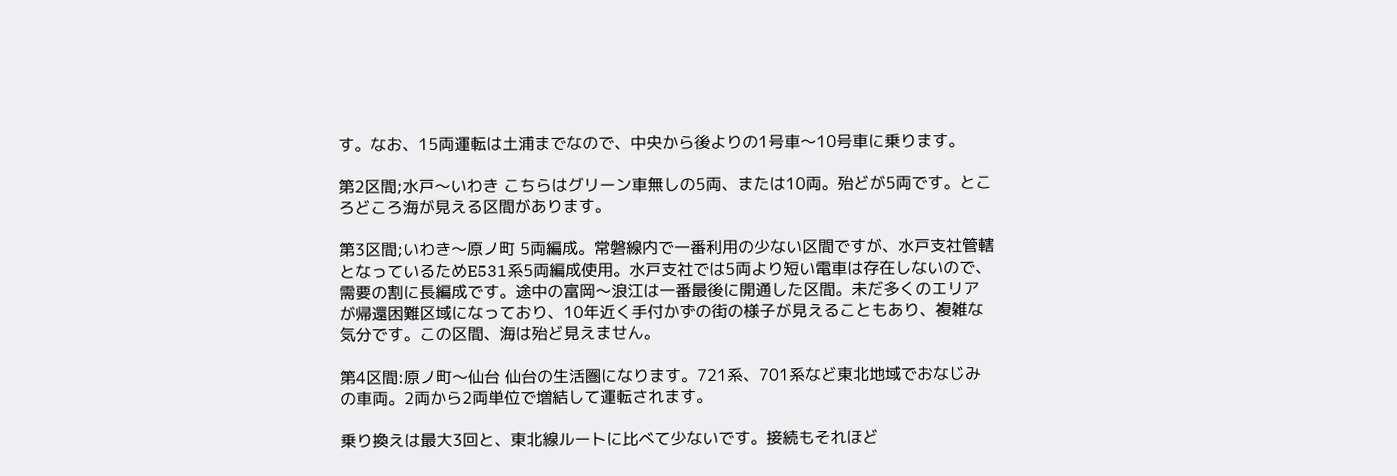す。なお、15両運転は土浦までなので、中央から後よりの1号車〜10号車に乗ります。

第2区間;水戸〜いわき こちらはグリーン車無しの5両、または10両。殆どが5両です。ところどころ海が見える区間があります。

第3区間;いわき〜原ノ町 5両編成。常磐線内で一番利用の少ない区間ですが、水戸支社管轄となっているためE531系5両編成使用。水戸支社では5両より短い電車は存在しないので、需要の割に長編成です。途中の富岡〜浪江は一番最後に開通した区間。未だ多くのエリアが帰還困難区域になっており、10年近く手付かずの街の様子が見えることもあり、複雑な気分です。この区間、海は殆ど見えません。

第4区間:原ノ町〜仙台 仙台の生活圏になります。721系、701系など東北地域でおなじみの車両。2両から2両単位で増結して運転されます。

乗り換えは最大3回と、東北線ルートに比べて少ないです。接続もそれほど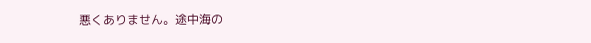悪くありません。途中海の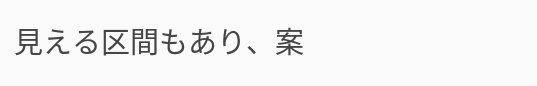見える区間もあり、案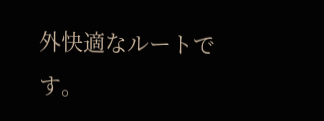外快適なルートです。